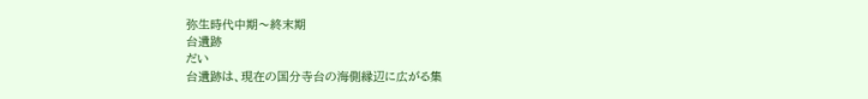弥生時代中期〜終末期
台遺跡
だい
台遺跡は、現在の国分寺台の海側縁辺に広がる集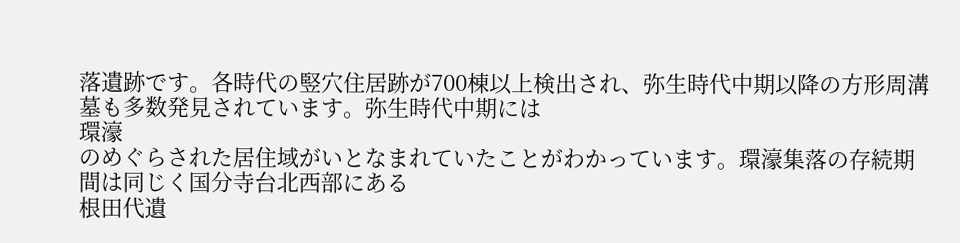落遺跡です。各時代の竪穴住居跡が700棟以上検出され、弥生時代中期以降の方形周溝墓も多数発見されています。弥生時代中期には
環濠
のめぐらされた居住域がいとなまれていたことがわかっています。環濠集落の存続期間は同じく国分寺台北西部にある
根田代遺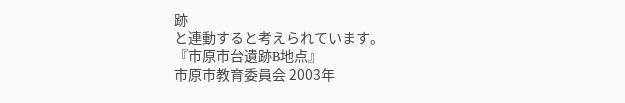跡
と連動すると考えられています。
『市原市台遺跡B地点』
市原市教育委員会 2003年